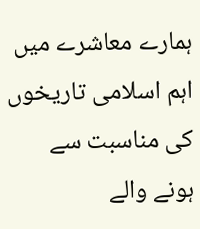ہمارے معاشرے میں اہم اسلامی تاریخوں کی مناسبت سے ہونے والے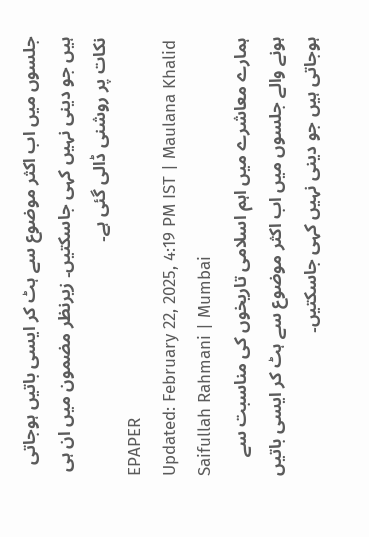جلسوں میں اب اکثر موضوع سے ہٹ کر ایسی باتیں ہوجاتی ہیں جو دینی نہیں کہی جاسکتیں۔ زیرنظر مضمون میں ان ہی نکات پر روشنی ڈالی گئی ہے۔
EPAPER
Updated: February 22, 2025, 4:19 PM IST | Maulana Khalid Saifullah Rahmani | Mumbai
ہمارے معاشرے میں اہم اسلامی تاریخوں کی مناسبت سے ہونے والے جلسوں میں اب اکثر موضوع سے ہٹ کر ایسی باتیں ہوجاتی ہیں جو دینی نہیں کہی جاسکتیں۔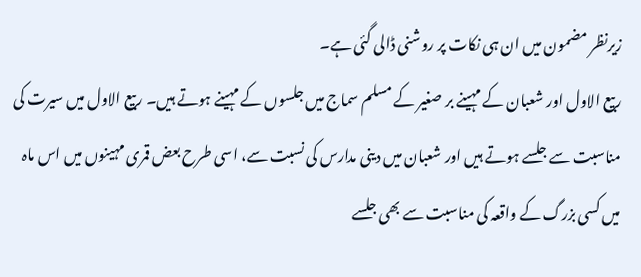زیرنظر مضمون میں ان ہی نکات پر روشنی ڈالی گئی ہے۔
ربیع الاول اور شعبان کے مہینے بر صغیر کے مسلم سماج میں جلسوں کے مہینے ہوتے ہیں۔ ربیع الاول میں سیرت کی مناسبت سے جلسے ہوتے ہیں اور شعبان میں دینی مدارس کی نسبت سے، اسی طرح بعض قمری مہینوں میں اس ماہ میں کسی بزرگ کے واقعہ کی مناسبت سے بھی جلسے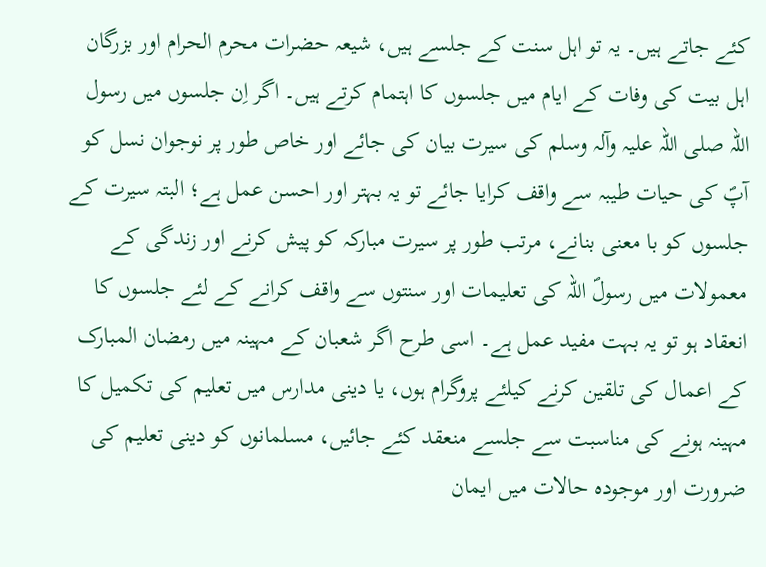کئے جاتے ہیں۔ یہ تو اہل سنت کے جلسے ہیں، شیعہ حضرات محرم الحرام اور بزرگان اہل بیت کی وفات کے ایام میں جلسوں کا اہتمام کرتے ہیں۔ اگر اِن جلسوں میں رسول اللہ صلی اللہ علیہ وآلہ وسلم کی سیرت بیان کی جائے اور خاص طور پر نوجوان نسل کو آپؐ کی حیات طیبہ سے واقف کرایا جائے تو یہ بہتر اور احسن عمل ہے؛ البتہ سیرت کے جلسوں کو با معنی بنانے، مرتب طور پر سیرت مبارکہ کو پیش کرنے اور زندگی کے معمولات میں رسولؐ اللہ کی تعلیمات اور سنتوں سے واقف کرانے کے لئے جلسوں کا انعقاد ہو تو یہ بہت مفید عمل ہے۔ اسی طرح اگر شعبان کے مہینہ میں رمضان المبارک کے اعمال کی تلقین کرنے کیلئے پروگرام ہوں، یا دینی مدارس میں تعلیم کی تکمیل کا مہینہ ہونے کی مناسبت سے جلسے منعقد کئے جائیں، مسلمانوں کو دینی تعلیم کی ضرورت اور موجودہ حالات میں ایمان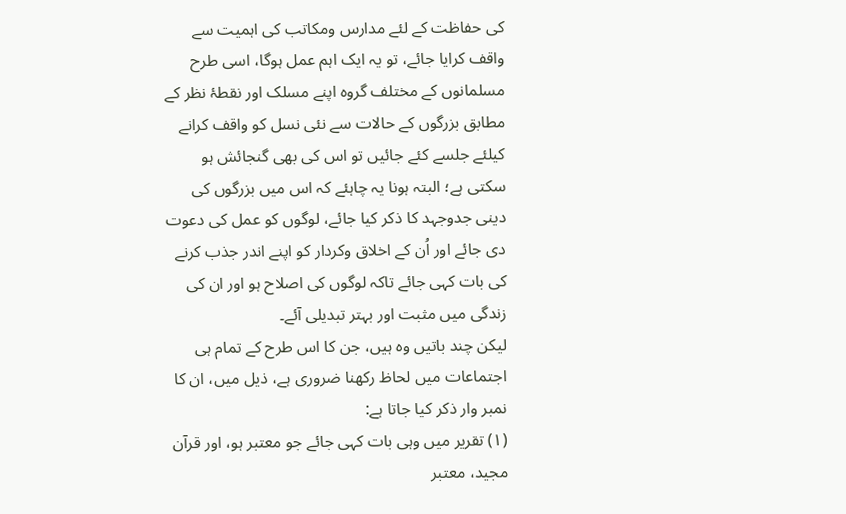کی حفاظت کے لئے مدارس ومکاتب کی اہمیت سے واقف کرایا جائے، تو یہ ایک اہم عمل ہوگا، اسی طرح مسلمانوں کے مختلف گروہ اپنے مسلک اور نقطۂ نظر کے مطابق بزرگوں کے حالات سے نئی نسل کو واقف کرانے کیلئے جلسے کئے جائیں تو اس کی بھی گنجائش ہو سکتی ہے؛ البتہ ہونا یہ چاہئے کہ اس میں بزرگوں کی دینی جدوجہد کا ذکر کیا جائے، لوگوں کو عمل کی دعوت دی جائے اور اُن کے اخلاق وکردار کو اپنے اندر جذب کرنے کی بات کہی جائے تاکہ لوگوں کی اصلاح ہو اور ان کی زندگی میں مثبت اور بہتر تبدیلی آئے۔
لیکن چند باتیں وہ ہیں، جن کا اس طرح کے تمام ہی اجتماعات میں لحاظ رکھنا ضروری ہے، ذیل میں، ان کا نمبر وار ذکر کیا جاتا ہے:
(۱) تقریر میں وہی بات کہی جائے جو معتبر ہو، اور قرآن مجید، معتبر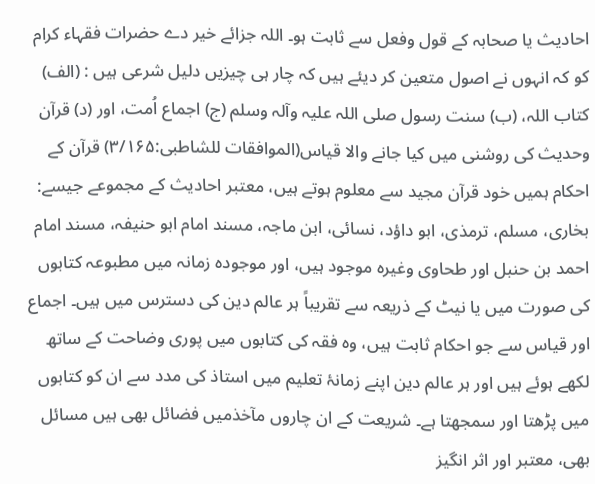احادیث یا صحابہ کے قول وفعل سے ثابت ہو۔ اللہ جزائے خیر دے حضرات فقہاء کرام کو کہ انہوں نے اصول متعین کر دیئے ہیں کہ چار ہی چیزیں دلیل شرعی ہیں : (الف) کتاب اللہ، (ب) سنت رسول صلی اللہ علیہ وآلہ وسلم (ج) اجماع اُمت، اور (د) قرآن وحدیث کی روشنی میں کیا جانے والا قیاس(الموافقات للشاطبی:۳/۱۶۵) قرآن کے احکام ہمیں خود قرآن مجید سے معلوم ہوتے ہیں، معتبر احادیث کے مجموعے جیسے: بخاری، مسلم، ترمذی، ابو داؤد، نسائی، ابن ماجہ، مسند امام ابو حنیفہ، مسند امام احمد بن حنبل اور طحاوی وغیرہ موجود ہیں، اور موجودہ زمانہ میں مطبوعہ کتابوں کی صورت میں یا نیٹ کے ذریعہ سے تقریباً ہر عالم دین کی دسترس میں ہیں۔ اجماع اور قیاس سے جو احکام ثابت ہیں، وہ فقہ کی کتابوں میں پوری وضاحت کے ساتھ لکھے ہوئے ہیں اور ہر عالم دین اپنے زمانۂ تعلیم میں استاذ کی مدد سے ان کو کتابوں میں پڑھتا اور سمجھتا ہے۔ شریعت کے ان چاروں مآخذمیں فضائل بھی ہیں مسائل بھی، معتبر اور اثر انگیز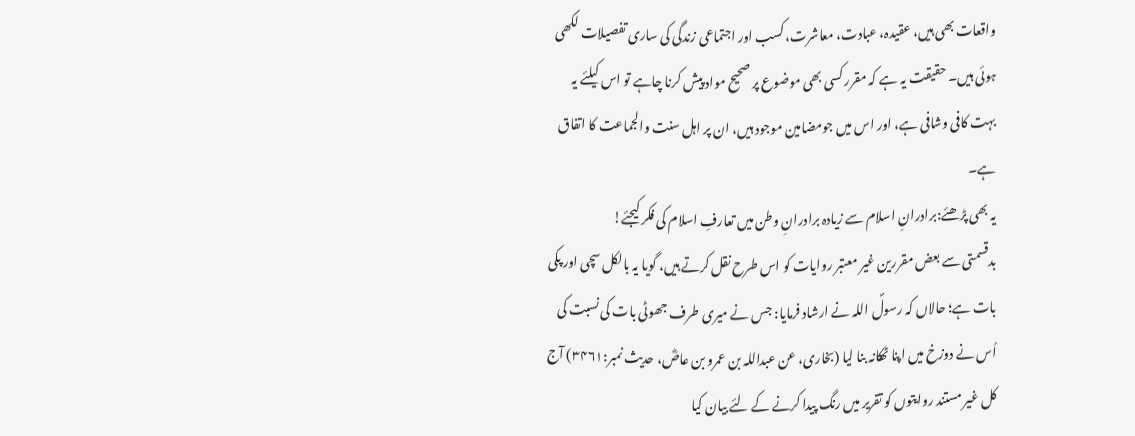واقعات بھی ہیں، عقیدہ، عبادت، معاشرت، کسب اور اجتماعی زندگی کی ساری تفصیلات لکھی ہوئی ہیں۔ حقیقت یہ ہے کہ مقرر کسی بھی موضوع پر صحیح مواد پیش کرنا چاہے تو اس کیلئے یہ بہت کافی وشافی ہے، اور اس میں جومضامین موجود ہیں، ان پر اہل سنت والجماعت کا اتفاق ہے۔
یہ بھی پڑھئے:برادرانِ اسلام سے زیادہ برادرانِ وطن میں تعارفِ اسلام کی فکر کیجئے!
بدقسمتی سے بعض مقررین غیر معتبر روایات کو اس طرح نقل کرتے ہیں، گویا یہ بالکل سچی اور پکی بات ہے؛ حالاں کہ رسولؐ اللہ نے ارشاد فرمایا: جس نے میری طرف جھوٹی بات کی نسبت کی اُس نے دوزخ میں اپنا ٹھکانہ بنا لیا (بخاری، عن عبداللہ بن عمرو بن عاصؓ، حدیث نمبر:۳۴۶۱) آج کل غیر مستند روایتوں کو تقریر میں رنگ پیدا کرنے کے لئے بیان کیا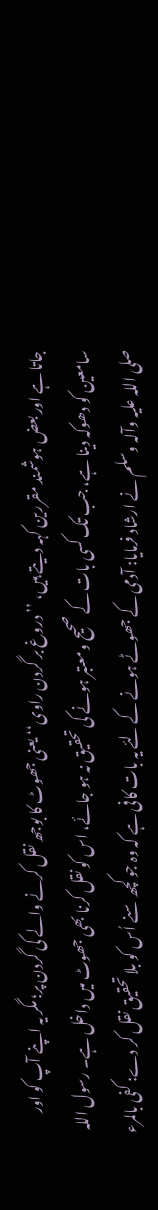جاتا ہے اور بعض ہوشمند مقررین کہہ دیتے ہیں، ’’ دروغ بر گردن راوی‘‘ یعنی جھوٹ کا بوجھ نقل کرنے والے کی گردن پر؛ مگر یہ اپنے آپ کو اور سامعین کو دھوکہ دینا ہے، جب تک کسی بات کے صحیح ومعتبر ہونے کی تحقیق نہ ہو جائے، اس کو نقل کرنا بھی جھوٹ میں داخل ہے۔ رسول اللہ صلی اللہ علیہ وآلہ وسلم نے ارشاد فرمایا: آدمی کے جھوٹے ہونے کے لئے یہ بات کافی ہے کہ وہ جو کچھ سنے اُس کو بلا تحقیق نقل کر دے: کفی بالمرء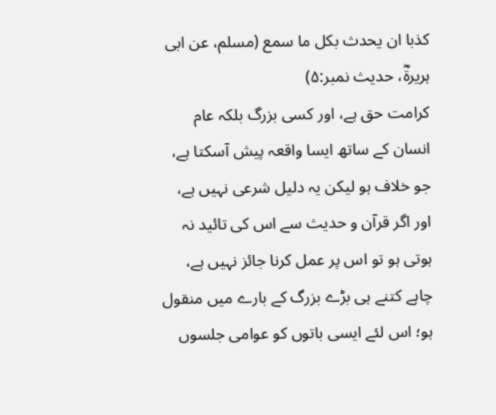کذبا ان یحدث بکل ما سمع (مسلم، عن ابی ہریرۃؓ، حدیث نمبر:۵)
کرامت حق ہے، اور کسی بزرگ بلکہ عام انسان کے ساتھ ایسا واقعہ پیش آسکتا ہے، جو خلاف ہو لیکن یہ دلیل شرعی نہیں ہے، اور اگر قرآن و حدیث سے اس کی تائید نہ ہوتی ہو تو اس پر عمل کرنا جائز نہیں ہے، چاہے کتنے ہی بڑے بزرگ کے بارے میں منقول ہو؛ اس لئے ایسی باتوں کو عوامی جلسوں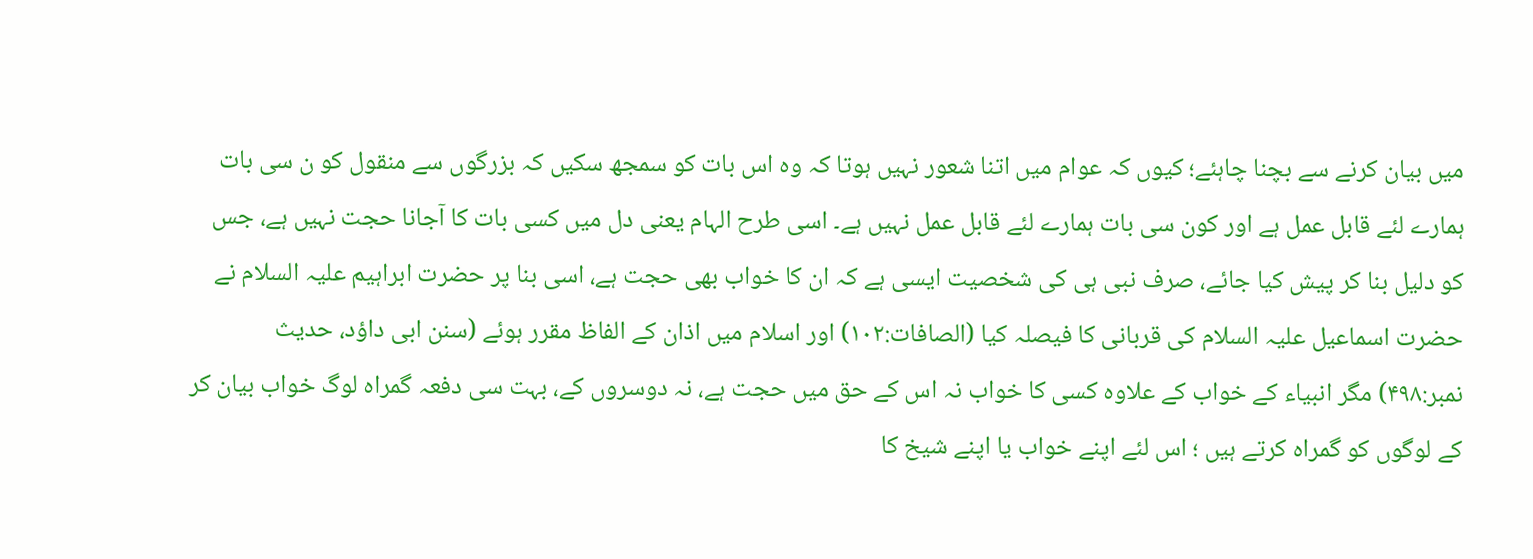میں بیان کرنے سے بچنا چاہئے؛ کیوں کہ عوام میں اتنا شعور نہیں ہوتا کہ وہ اس بات کو سمجھ سکیں کہ بزرگوں سے منقول کو ن سی بات ہمارے لئے قابل عمل ہے اور کون سی بات ہمارے لئے قابل عمل نہیں ہے۔ اسی طرح الہام یعنی دل میں کسی بات کا آجانا حجت نہیں ہے، جس کو دلیل بنا کر پیش کیا جائے، صرف نبی ہی کی شخصیت ایسی ہے کہ ان کا خواب بھی حجت ہے، اسی بنا پر حضرت ابراہیم علیہ السلام نے حضرت اسماعیل علیہ السلام کی قربانی کا فیصلہ کیا (الصافات:۱۰۲) اور اسلام میں اذان کے الفاظ مقرر ہوئے (سنن ابی داؤد، حدیث نمبر:۴۹۸) مگر انبیاء کے خواب کے علاوہ کسی کا خواب نہ اس کے حق میں حجت ہے، نہ دوسروں کے، بہت سی دفعہ گمراہ لوگ خواب بیان کر کے لوگوں کو گمراہ کرتے ہیں ؛ اس لئے اپنے خواب یا اپنے شیخ کا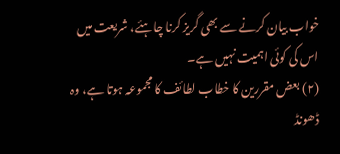خواب بیان کرنے سے بھی گریز کرنا چاہئے، شریعت میں اس کی کوئی اہمیت نہیں ہے۔
(۲) بعض مقررین کا خطاب لطائف کا مجموعہ ہوتا ہے، وہ ڈھونڈ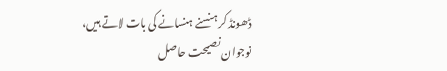ڈھونڈ کر ہنسنے ہنسانے کی بات لاتے ہیں، نوجوان نصیحت حاصل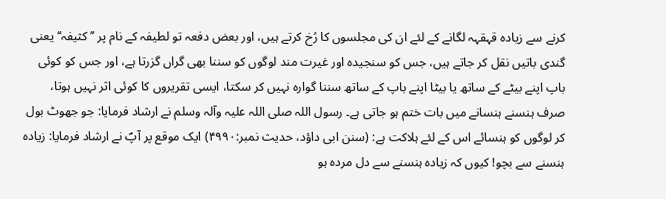کرنے سے زیادہ قہقہہ لگانے کے لئے ان کی مجلسوں کا رُخ کرتے ہیں، اور بعض دفعہ تو لطیفہ کے نام پر ’’کثیفہ‘‘ یعنی گندی باتیں نقل کر جاتے ہیں، جس کو سنجیدہ اور غیرت مند لوگوں کو سننا بھی گراں گزرتا ہے، اور جس کو کوئی باپ اپنے بیٹے کے ساتھ یا بیٹا اپنے باپ کے ساتھ سننا گوارہ نہیں کر سکتا، ایسی تقریروں کا کوئی اثر نہیں ہوتا، صرف ہنسنے ہنسانے میں بات ختم ہو جاتی ہے۔ رسول اللہ صلی اللہ علیہ وآلہ وسلم نے ارشاد فرمایا: جو جھوٹ بول کر لوگوں کو ہنسائے اس کے لئے ہلاکت ہے: (سنن ابی داؤد، حدیث نمبر:۴۹۹۰) ایک موقع پر آپؐ نے ارشاد فرمایا: زیادہ ہنسنے سے بچو! کیوں کہ زیادہ ہنسنے سے دل مردہ ہو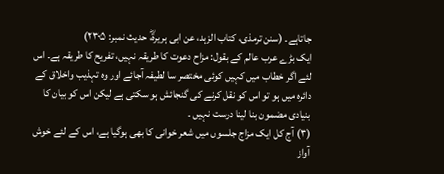جاتاہے۔ (سنن ترمذی، کتاب الزہد، عن ابی ہریرۃؓ، حدیث نمبر: ۲۳۰۵)
ایک بڑے عرب عالم کے بقول: مزاح دعوت کا طریقہ نہیں، تفریح کا طریقہ ہے۔ اس لئے اگر خطاب میں کہیں کوئی مختصر سا لطیفہ آجائے اور وہ تہذیب واخلاق کے دائرہ میں ہو تو اس کو نقل کرنے کی گنجائش ہو سکتی ہے لیکن اس کو بیان کا بنیادی مضمون بنا لینا درست نہیں ۔
(۳) آج کل ایک مزاج جلسوں میں شعر خوانی کا بھی ہوگیا ہے، اس کے لئے خوش آواز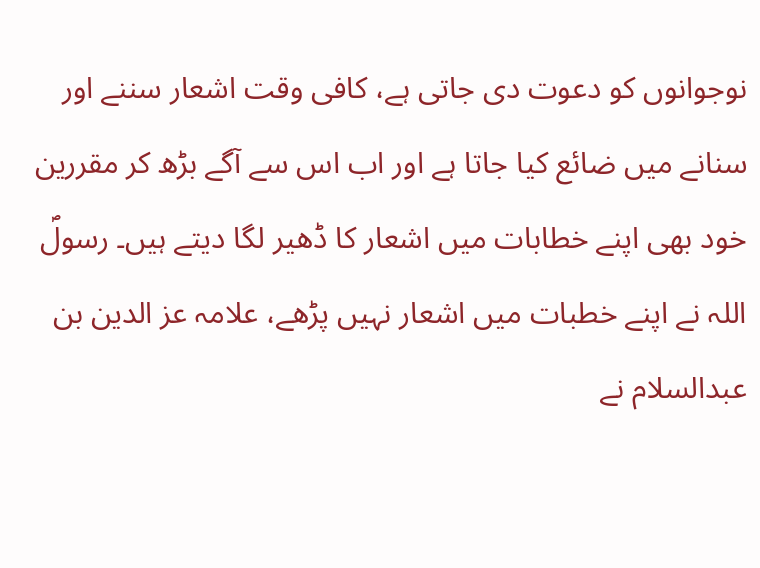نوجوانوں کو دعوت دی جاتی ہے، کافی وقت اشعار سننے اور سنانے میں ضائع کیا جاتا ہے اور اب اس سے آگے بڑھ کر مقررین خود بھی اپنے خطابات میں اشعار کا ڈھیر لگا دیتے ہیں۔ رسولؐ اللہ نے اپنے خطبات میں اشعار نہیں پڑھے، علامہ عز الدین بن عبدالسلام نے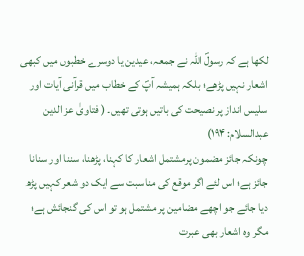لکھا ہے کہ رسولؐ اللہ نے جمعہ، عیدین یا دوسرے خطبوں میں کبھی اشعار نہیں پڑھے؛ بلکہ ہمیشہ آپؐ کے خطاب میں قرآنی آیات اور سلیس انداز پر نصیحت کی باتیں ہوتی تھیں۔ ( فتاویٰ عز الدین عبدالسلام: ۱۹۴)
چونکہ جائز مضمون پرمشتمل اشعار کا کہنا، پڑھنا، سننا اور سنانا جائز ہے؛ اس لئے اگر موقع کی مناسبت سے ایک دو شعر کہیں پڑھ دیا جائے جو اچھے مضامین پر مشتمل ہو تو اس کی گنجائش ہے؛ مگر وہ اشعار بھی عبرت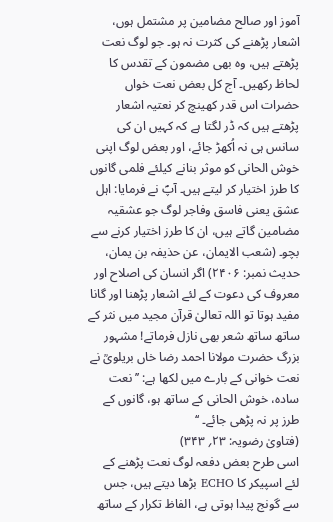آموز اور صالح مضامین پر مشتمل ہوں، اشعار پڑھنے کی کثرت نہ ہو۔ جو لوگ نعت پڑھتے ہیں، وہ بھی مضمون کے تقدس کا لحاظ رکھیں۔ آج کل بعض نعت خواں حضرات اس قدر کھینچ کر نعتیہ اشعار پڑھتے ہیں کہ ڈر لگتا ہے کہ کہیں ان کی سانس ہی نہ اُکھڑ جائے، اور بعض لوگ اپنی خوش الحانی کو موثر بنانے کیلئے فلمی گانوں کا طرز اختیار کر لیتے ہیں۔ آپؐ نے فرمایا: اہل عشق یعنی فاسق وفاجر لوگ جو عشقیہ مضامین گاتے ہیں، ان کا طرز اختیار کرنے سے بچو۔ (شعب الایمان، عن حذیفہ بن یمان، حدیث نمبر: ۲۴۰۶) اگر انسان کی اصلاح اور معروف کی دعوت کے لئے اشعار پڑھنا اور گانا مفید ہوتا تو اللہ تعالیٰ قرآن مجید میں نثر کے ساتھ ساتھ شعر بھی نازل فرماتے! مشہور بزرگ حضرت مولانا احمد رضا خاں بریلویؒ نے نعت خوانی کے بارے میں لکھا ہے: ’’نعت سادہ، خوش الحانی کے ساتھ ہو، گانوں کے طرز پر نہ پڑھی جائے۔ ‘‘
(فتاویٰ رضویہ: ۲۳؍ ۳۴۳)
اسی طرح بعض دفعہ لوگ نعت پڑھنے کے لئے اسپیکر کا ECHO بڑھا دیتے ہیں، جس سے گونج پیدا ہوتی ہے، الفاظ تکرار کے ساتھ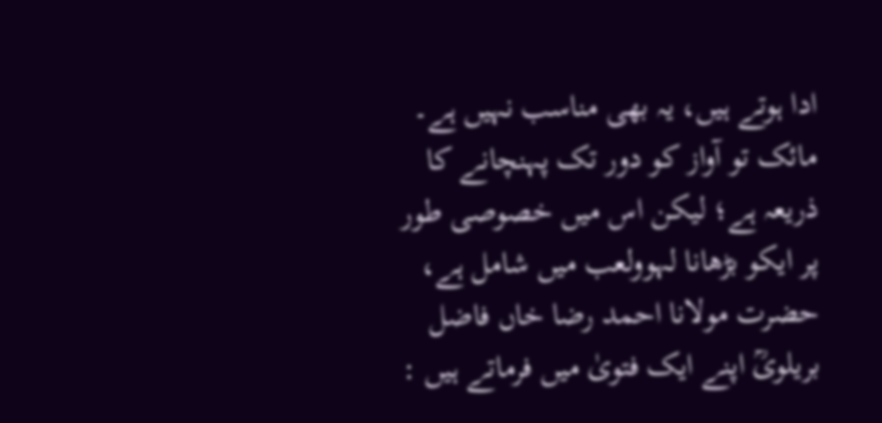ادا ہوتے ہیں، یہ بھی مناسب نہیں ہے۔ مائک تو آواز کو دور تک پہنچانے کا ذریعہ ہے؛ لیکن اس میں خصوصی طور پر ایکو بڑھانا لہوولعب میں شامل ہے، حضرت مولانا احمد رضا خاں فاضل بریلویؒ اپنے ایک فتویٰ میں فرماتے ہیں :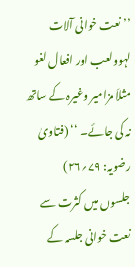’’ نعت خوانی آلات لہوولعب اور افعال لغو مثلاَ مزامیر وغیرہ کے ساتھ نہ کی جائے۔ ‘‘ (فتاویٰ رضویہ: ۷۹؍۲۶)
جلسوں میں کثرت سے نعت خوانی جلسہ کے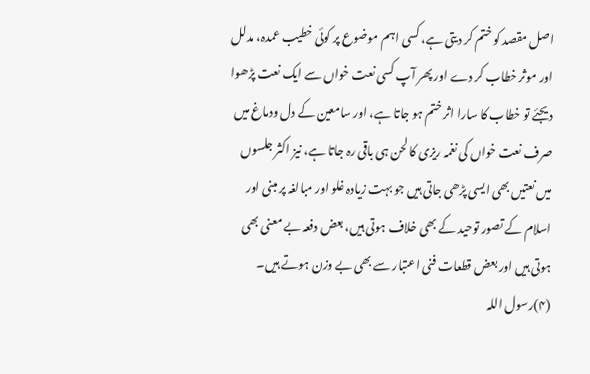اصل مقصد کو ختم کر دیتی ہے، کسی اہم موضوع پر کوئی خطیب عمدہ، مدلل اور موثر خطاب کر دے اور پھر آپ کسی نعت خواں سے ایک نعت پڑھوا دیجئے تو خطاب کا سارا اثر ختم ہو جاتا ہے، اور سامعین کے دل ودماغ میں صرف نعت خواں کی نغمہ ریزی کا لحن ہی باقی رہ جاتا ہے، نیز اکثر جلسوں میں نعتیں بھی ایسی پڑھی جاتی ہیں جو بہت زیادہ غلو اور مبالغہ پر مبنی اور اسلام کے تصور توحید کے بھی خلاف ہوتی ہیں، بعض دفعہ بے معنی بھی ہوتی ہیں اور بعض قطعات فنی اعتبار سے بھی بے وزن ہوتے ہیں۔
(۴)رسول اللہ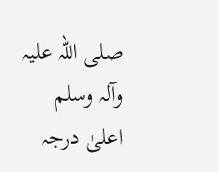صلی اللہ علیہ وآلہ وسلم اعلیٰ درجہ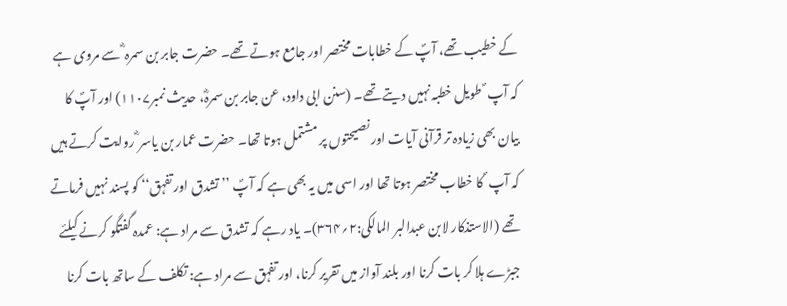کے خطیب تھے، آپؐ کے خطابات مختصر اور جامع ہوتے تھے۔ حضرت جابر بن سمرہ ؓ سے مروی ہے کہ آپ ؐ طویل خطبہ نہیں دیتے تھے۔ (سنن ابی داود، عن جابر بن سمرہؓ، حدیث نمبر۱۱۰۷) اور آپؐ کا بیان بھی زیادہ تر قرآنی آیات اور نصیحتوں پر مشتمل ہوتا تھا۔ حضرت عمار بن یاسر ؓ روایت کرتے ہیں کہ آپ ؐ کا خطاب مختصر ہوتا تھا اور اسی میں یہ بھی ہے کہ آپؐ ’’ تشدق اور تفہق‘‘ کو پسند نہیں فرماتے تھے (الاستذکار لابن عبدالبر المالکی:۲؍۳۶۴)۔ یاد رہے کہ تشدق سے مراد ہے: عمدہ گفتگو کرنے کیلئے جبڑے ہلا کر بات کرنا اور بلند آواز میں تقریر کرنا، اور تفہق سے مراد ہے: تکلف کے ساتھ بات کرنا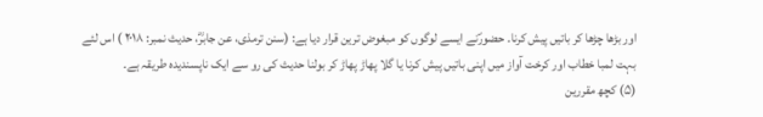اور بڑھا چڑھا کر باتیں پیش کرنا۔ حضورؐنے ایسے لوگوں کو مبغوض ترین قرار دیا ہے: (سنن ترمذی، عن جابرؓ، حدیث نمبر: ۲۰۱۸ ) اس لئے بہت لمبا خطاب اور کرخت آواز میں اپنی باتیں پیش کرنا یا گلا پھاڑ پھاڑ کر بولنا حدیث کی رو سے ایک ناپسندیدہ طریقہ ہے۔
(۵) کچھ مقررین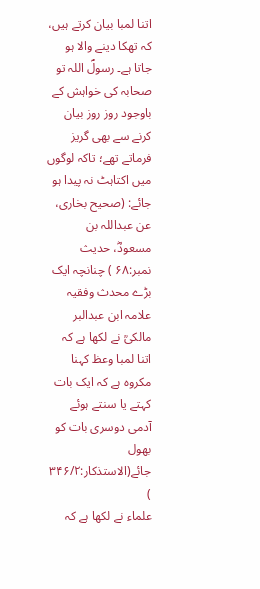اتنا لمبا بیان کرتے ہیں، کہ تھکا دینے والا ہو جاتا ہے۔ رسولؐ اللہ تو صحابہ کی خواہش کے باوجود روز روز بیان کرنے سے بھی گریز فرماتے تھے؛ تاکہ لوگوں میں اکتاہٹ نہ پیدا ہو جائے: (صحیح بخاری، عن عبداللہ بن مسعودؓ، حدیث نمبر:۶۸ ) چنانچہ ایک بڑے محدث وفقیہ علامہ ابن عبدالبر مالکیؒ نے لکھا ہے کہ اتنا لمبا وعظ کہنا مکروہ ہے کہ ایک بات کہتے یا سنتے ہوئے آدمی دوسری بات کو بھول جائے(الاستذکار:۳۴۶/۲ )
علماء نے لکھا ہے کہ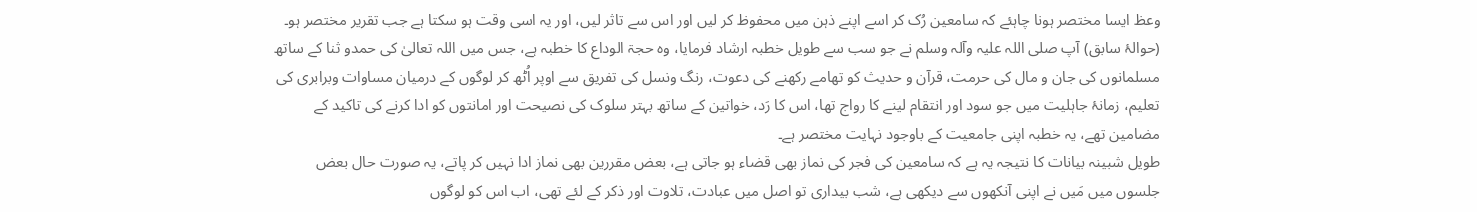وعظ ایسا مختصر ہونا چاہئے کہ سامعین رُک کر اسے اپنے ذہن میں محفوظ کر لیں اور اس سے تاثر لیں، اور یہ اسی وقت ہو سکتا ہے جب تقریر مختصر ہو۔ (حوالۂ سابق) آپ صلی اللہ علیہ وآلہ وسلم نے جو سب سے طویل خطبہ ارشاد فرمایا، وہ حجۃ الوداع کا خطبہ ہے، جس میں اللہ تعالیٰ کی حمدو ثنا کے ساتھ مسلمانوں کی جان و مال کی حرمت، قرآن و حدیث کو تھامے رکھنے کی دعوت، رنگ ونسل کی تفریق سے اوپر اُٹھ کر لوگوں کے درمیان مساوات وبرابری کی تعلیم، زمانۂ جاہلیت میں جو سود اور انتقام لینے کا رواج تھا، اس کا رَد، خواتین کے ساتھ بہتر سلوک کی نصیحت اور امانتوں کو ادا کرنے کی تاکید کے مضامین تھے، یہ خطبہ اپنی جامعیت کے باوجود نہایت مختصر ہے۔
طویل شبینہ بیانات کا نتیجہ یہ ہے کہ سامعین کی فجر کی نماز بھی قضاء ہو جاتی ہے، بعض مقررین بھی نماز ادا نہیں کر پاتے، یہ صورت حال بعض جلسوں میں مَیں نے اپنی آنکھوں سے دیکھی ہے، شب بیداری تو اصل میں عبادت، تلاوت اور ذکر کے لئے تھی، اب اس کو لوگوں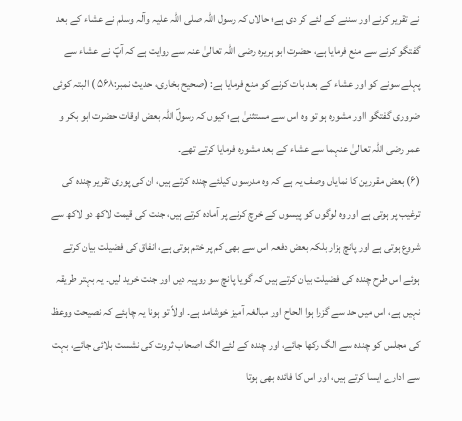نے تقریر کرنے اور سننے کے لئے کر دی ہے؛ حالاں کہ رسول اللہ صلی اللہ علیہ وآلہ وسلم نے عشاء کے بعد گفتگو کرنے سے منع فرمایا ہے، حضرت ابو ہریرہ رضی اللہ تعالیٰ عنہ سے روایت ہے کہ آپؐ نے عشاء سے پہلے سونے کو اور عشاء کے بعد بات کرنے کو منع فرمایا ہے: (صحیح بخاری، حدیث نمبر:۵۶۸ ) البتہ کوئی ضروری گفتگو ااور مشورہ ہو تو وہ اس سے مستثنیٰ ہے؛ کیوں کہ رسولؐ اللہ بعض اوقات حضرت ابو بکر و عمر رضی اللہ تعالیٰ عنہما سے عشاء کے بعد مشورہ فرمایا کرتے تھے۔
(۶) بعض مقررین کا نمایاں وصف یہ ہے کہ وہ مدرسوں کیلئے چندہ کرتے ہیں، ان کی پوری تقریر چندہ کی ترغیب پر ہوتی ہے اور وہ لوگوں کو پیسوں کے خرچ کرنے پر آمادہ کرتے ہیں، جنت کی قیمت لاکھ دو لاکھ سے شروع ہوتی ہے اور پانچ ہزار بلکہ بعض دفعہ اس سے بھی کم پر ختم ہوتی ہے، انفاق کی فضیلت بیان کرتے ہوئے اس طرح چندہ کی فضیلت بیان کرتے ہیں کہ گویا پانچ سو روپیہ دیں اور جنت خرید لیں۔ یہ بہتر طریقہ نہیں ہے، اس میں حد سے گزرا ہوا الحاح اور مبالغہ آمیز خوشامد ہے۔ اولاً تو ہونا یہ چاہئے کہ نصیحت ووعظ کی مجلس کو چندہ سے الگ رکھا جائے، اور چندہ کے لئے الگ اصحاب ثروت کی نشست بلائی جائے، بہت سے ادارے ایسا کرتے ہیں، اور اس کا فائدہ بھی ہوتا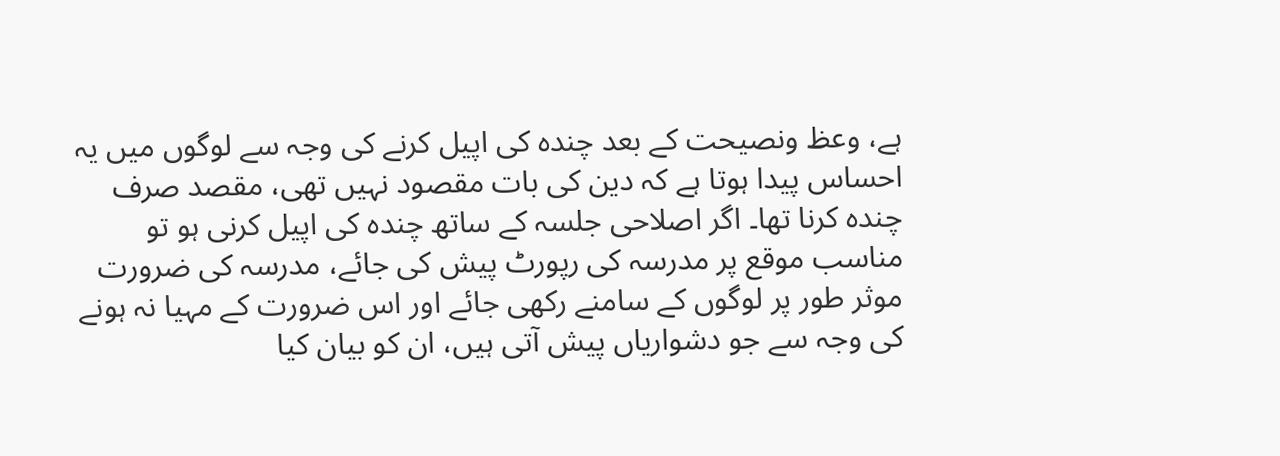ہے، وعظ ونصیحت کے بعد چندہ کی اپیل کرنے کی وجہ سے لوگوں میں یہ احساس پیدا ہوتا ہے کہ دین کی بات مقصود نہیں تھی، مقصد صرف چندہ کرنا تھا۔ اگر اصلاحی جلسہ کے ساتھ چندہ کی اپیل کرنی ہو تو مناسب موقع پر مدرسہ کی رپورٹ پیش کی جائے، مدرسہ کی ضرورت موثر طور پر لوگوں کے سامنے رکھی جائے اور اس ضرورت کے مہیا نہ ہونے کی وجہ سے جو دشواریاں پیش آتی ہیں، ان کو بیان کیا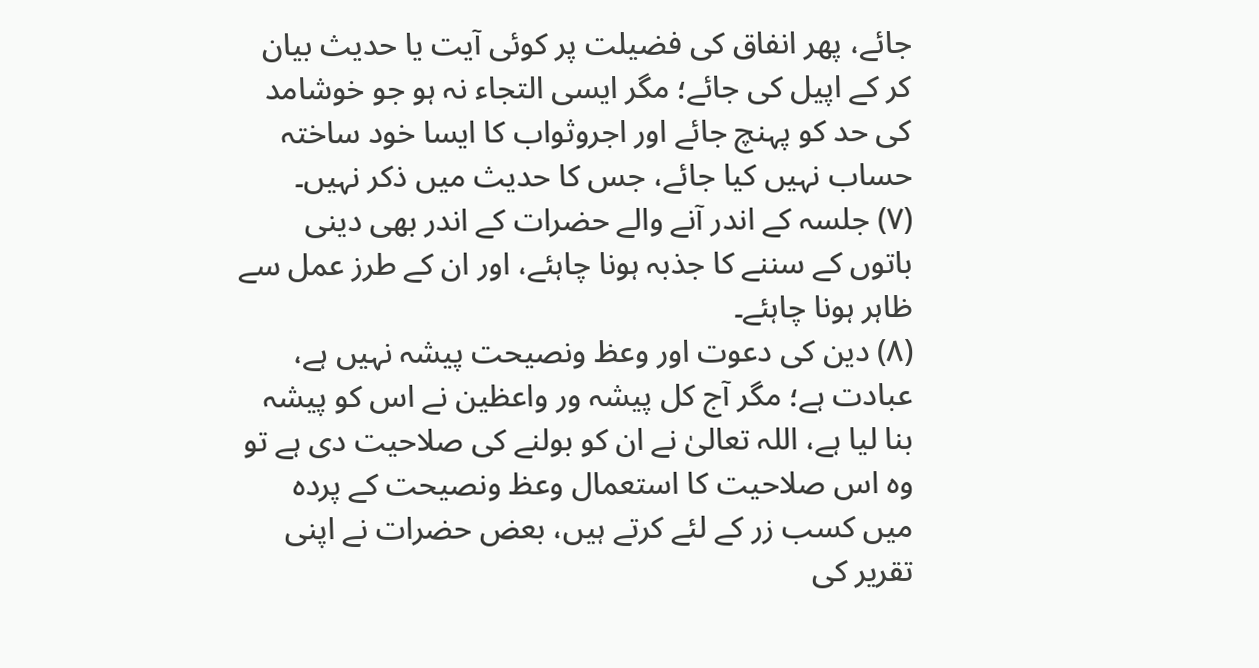جائے، پھر انفاق کی فضیلت پر کوئی آیت یا حدیث بیان کر کے اپیل کی جائے؛ مگر ایسی التجاء نہ ہو جو خوشامد کی حد کو پہنچ جائے اور اجروثواب کا ایسا خود ساختہ حساب نہیں کیا جائے، جس کا حدیث میں ذکر نہیں۔
(۷) جلسہ کے اندر آنے والے حضرات کے اندر بھی دینی باتوں کے سننے کا جذبہ ہونا چاہئے، اور ان کے طرز عمل سے ظاہر ہونا چاہئے۔
(۸) دین کی دعوت اور وعظ ونصیحت پیشہ نہیں ہے، عبادت ہے؛ مگر آج کل پیشہ ور واعظین نے اس کو پیشہ بنا لیا ہے، اللہ تعالیٰ نے ان کو بولنے کی صلاحیت دی ہے تو وہ اس صلاحیت کا استعمال وعظ ونصیحت کے پردہ میں کسب زر کے لئے کرتے ہیں، بعض حضرات نے اپنی تقریر کی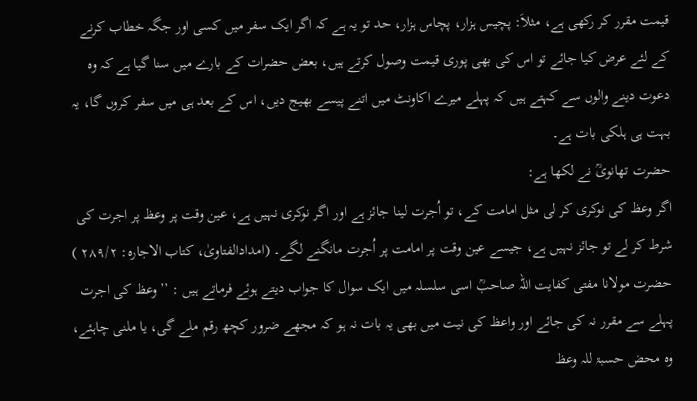قیمت مقرر کر رکھی ہے، مثلاَ: پچیس ہزار، پچاس ہزار، حد تو یہ ہے کہ اگر ایک سفر میں کسی اور جگہ خطاب کرنے کے لئے عرض کیا جائے تو اس کی بھی پوری قیمت وصول کرتے ہیں، بعض حضرات کے بارے میں سنا گیا ہے کہ وہ دعوت دینے والوں سے کہتے ہیں کہ پہلے میرے اکاونٹ میں اتنے پیسے بھیج دیں، اس کے بعد ہی میں سفر کروں گا، یہ بہت ہی ہلکی بات ہے۔
حضرت تھانویؒ نے لکھا ہے:
اگر وعظ کی نوکری کر لی مثل امامت کے، تو اُجرت لینا جائز ہے اور اگر نوکری نہیں ہے، عین وقت پر وعظ پر اجرت کی شرط کر لے تو جائز نہیں ہے، جیسے عین وقت پر امامت پر اُجرت مانگنے لگے۔ (امدادالفتاویٰ، کتاب الاجارہ: ۲۸۹/۲ )
حضرت مولانا مفتی کفایت اللہ صاحبؒ اسی سلسلہ میں ایک سوال کا جواب دیتے ہوئے فرماتے ہیں : ’’وعظ کی اجرت پہلے سے مقرر نہ کی جائے اور واعظ کی نیت میں بھی یہ بات نہ ہو کہ مجھے ضرور کچھ رقم ملے گی، یا ملنی چاہئے، وہ محض حسبۃ للہ وعظ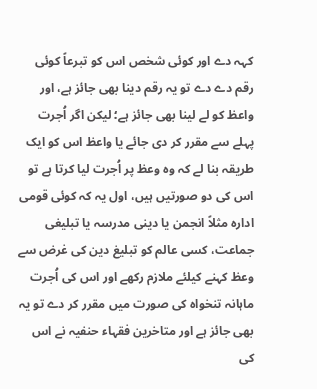کہہ دے اور کوئی شخص اس کو تبرعاً کوئی رقم دے دے تو یہ رقم دینا بھی جائز ہے، اور واعظ کو لے لینا بھی جائز ہے؛ لیکن اگر اُجرت پہلے سے مقرر کر دی جائے یا واعظ اس کو ایک طریقہ بنا لے کہ وہ وعظ پر اُجرت لیا کرتا ہے تو اس کی دو صورتیں ہیں، اول یہ کہ کوئی قومی ادارہ مثلاً انجمن یا دینی مدرسہ یا تبلیغی جماعت، کسی عالم کو تبلیغ دین کی غرض سے وعظ کہنے کیلئے ملازم رکھے اور اس کی اُجرت ماہانہ تنخواہ کی صورت میں مقرر کر دے تو یہ بھی جائز ہے اور متاخرین فقہاء حنفیہ نے اس کی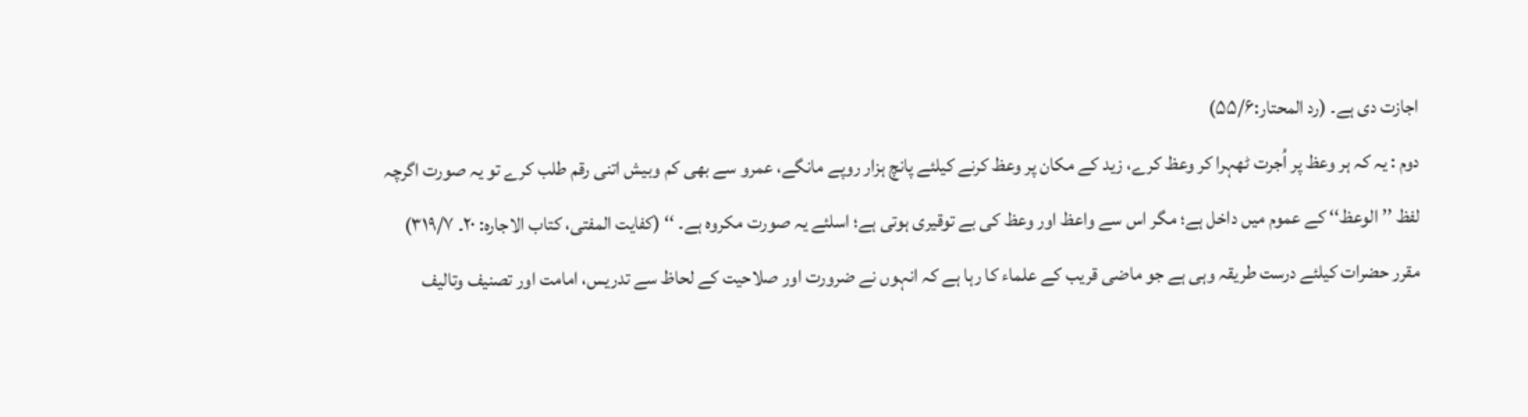اجازت دی ہے۔ (رد المحتار:۵۵/۶)
دوم : یہ کہ ہر وعظ پر اُجرت ٹھہرا کر وعظ کرے، زید کے مکان پر وعظ کرنے کیلئے پانچ ہزار روپے مانگے، عمرو سے بھی کم وبیش اتنی رقم طلب کرے تو یہ صورت اگرچہ لفظ ’’ الوعظ‘‘ کے عموم میں داخل ہے؛ مگر اس سے واعظ اور وعظ کی بے توقیری ہوتی ہے؛ اسلئے یہ صورت مکروہ ہے۔ ‘‘ (کفایت المفتی، کتاب الاجارہ: ۲۰۔ ۳۱۹/۷)
مقرر حضرات کیلئے درست طریقہ وہی ہے جو ماضی قریب کے علماء کا رہا ہے کہ انہوں نے ضرورت اور صلاحیت کے لحاظ سے تدریس، امامت اور تصنیف وتالیف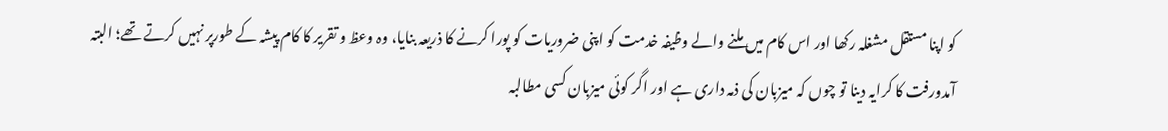کو اپنا مستقل مشغلہ رکھا اور اس کام میں ملنے والے وظیفہ خدمت کو اپنی ضروریات کو پورا کرنے کا ذریعہ بنایا، وہ وعظ و تقریر کا کام پیشہ کے طورپر نہیں کرتے تھے؛ البتہ آمدورفت کا کرایہ دینا تو چوں کہ میزبان کی ذمہ داری ہے اور اگر کوئی میزبان کسی مطالبہ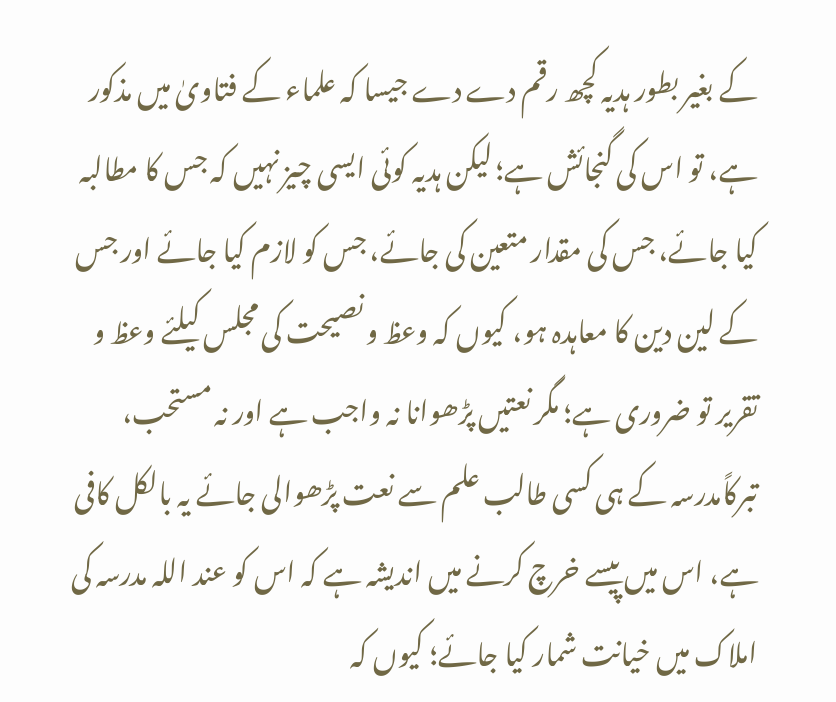کے بغیر بطور ہدیہ کچھ رقم دے دے جیسا کہ علماء کے فتاویٰ میں مذکور ہے، تو اس کی گنجائش ہے؛ لیکن ہدیہ کوئی ایسی چیز نہیں کہ جس کا مطالبہ کیا جائے، جس کی مقدار متعین کی جائے، جس کو لازم کیا جائے اور جس کے لین دین کا معاہدہ ہو، کیوں کہ وعظ و نصیحت کی مجلس کیلئے وعظ و تقریر تو ضروری ہے؛ مگر نعتیں پڑھوانا نہ واجب ہے اور نہ مستحب، تبرکاًمدرسہ کے ہی کسی طالب علم سے نعت پڑھوالی جائے یہ بالکل کافی ہے، اس میں پیسے خرچ کرنے میں اندیشہ ہے کہ اس کو عند اللہ مدرسہ کی املاک میں خیانت شمار کیا جائے؛ کیوں کہ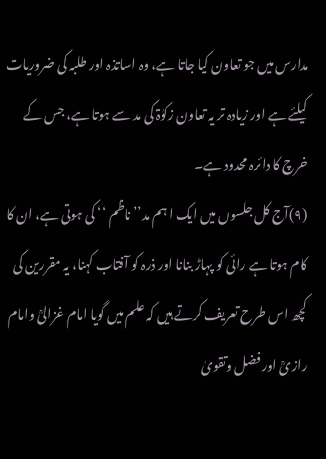مدارس میں جو تعاون کیا جاتا ہے، وہ اساتذہ اور طلبہ کی ضروریات کیلئے ہے اور زیادہ تر یہ تعاون زکوٰۃ کی مد سے ہوتا ہے، جس کے خرچ کا دائرہ محدود ہے۔
(۹)آج کل جلسوں میں ایک ا ہم مد’’ ناظم ‘‘ کی ہوتی ہے، ان کا کام ہوتا ہے رائی کو پہاڑ بنانا اور ذرہ کو آفتاب کہنا، یہ مقررین کی کچھ اس طرح تعریف کرتے ہیں کہ علم میں گویا امام غزالیؒ وامام رازیؒ اور فضل وتقویٰ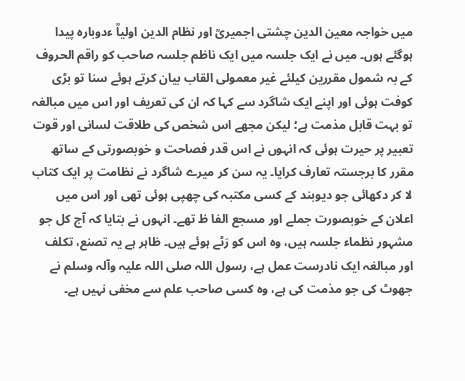میں خواجہ معین الدین چشتی اجمیریؒ اور نظام الدین اولیاؒ ءدوبارہ پیدا ہوگئے ہوں۔ میں نے ایک جلسہ میں ایک ناظم جلسہ صاحب کو راقم الحروف کے بہ شمول مقررین کیلئے غیر معمولی القاب بیان کرتے ہوئے سنا تو بڑی کوفت ہوئی اور اپنے ایک شاگرد سے کہا کہ ان کی تعریف اور اس میں مبالغہ تو بہت قابل مذمت ہے؛ لیکن مجھے اس شخص کی طلاقت لسانی اور قوت تعبیر پر حیرت ہوئی کہ انہوں نے اس قدر فصاحت و خوبصورتی کے ساتھ مقرر کا برجستہ تعارف کرایا۔ یہ سن کر میرے شاگرد نے نظامت پر ایک کتاب لا کر دکھائی جو دیوبند کے کسی مکتبہ کی چھپی ہوئی تھی اور اس میں اعلان کے خوبصورت جملے اور مسجع الفا ظ تھے۔ انہوں نے بتایا کہ آج کل جو مشہور نظماء جلسہ ہیں، وہ اس کو رَٹے ہوئے ہیں۔ ظاہر ہے یہ تصنع، تکلف اور مبالغہ ایک نادرست عمل ہے، رسول اللہ صلی اللہ علیہ وآلہ وسلم نے جھوٹ کی جو مذمت کی ہے، وہ کسی صاحب علم سے مخفی نہیں ہے۔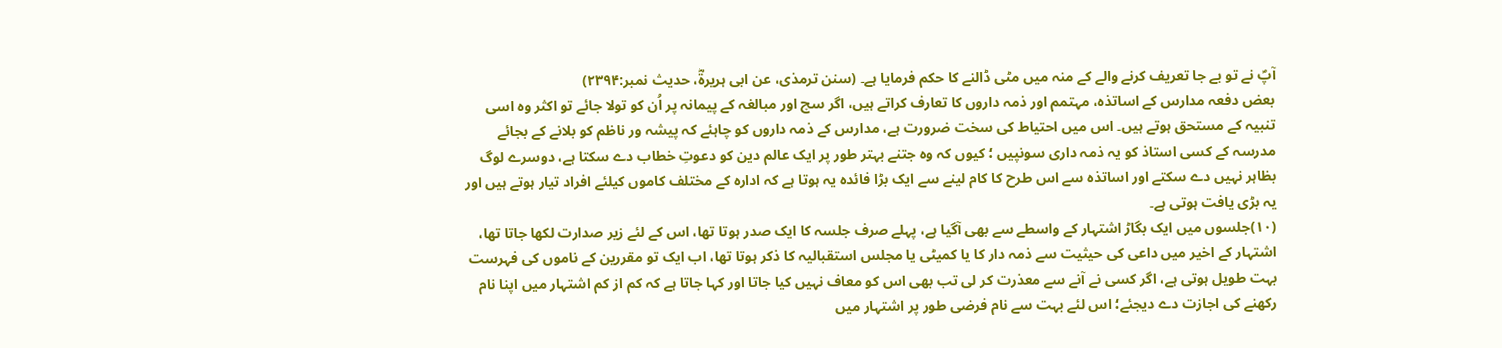آپؐ نے تو بے جا تعریف کرنے والے کے منہ میں مٹی ڈالنے کا حکم فرمایا ہے۔ (سنن ترمذی، عن ابی ہریرۃؓ، حدیث نمبر:۲۳۹۴)
بعض دفعہ مدارس کے اساتذہ، مہتمم اور ذمہ داروں کا تعارف کراتے ہیں، اگر سچ اور مبالغہ کے پیمانہ پر اُن کو تولا جائے تو اکثر وہ اسی تنبیہ کے مستحق ہوتے ہیں۔ اس میں احتیاط کی سخت ضرورت ہے، مدارس کے ذمہ داروں کو چاہئے کہ پیشہ ور ناظم کو بلانے کے بجائے مدرسہ کے کسی استاذ کو یہ ذمہ داری سونپیں ؛ کیوں کہ وہ جتنے بہتر طور پر ایک عالم دین کو دعوتِ خطاب دے سکتا ہے، دوسرے لوگ بظاہر نہیں دے سکتے اور اساتذہ سے اس طرح کا کام لینے سے ایک بڑا فائدہ یہ ہوتا ہے کہ ادارہ کے مختلف کاموں کیلئے افراد تیار ہوتے ہیں اور یہ بڑی یافت ہوتی ہے۔
(۱۰)جلسوں میں ایک بگاڑ اشتہار کے واسطے سے بھی آگیا ہے، پہلے صرف جلسہ کا ایک صدر ہوتا تھا، اس کے لئے زیر صدارت لکھا جاتا تھا، اشتہار کے اخیر میں داعی کی حیثیت سے ذمہ دار کا یا کمیٹی یا مجلس استقبالیہ کا ذکر ہوتا تھا، اب ایک تو مقررین کے ناموں کی فہرست بہت طویل ہوتی ہے، اگر کسی نے آنے سے معذرت کر لی تب بھی اس کو معاف نہیں کیا جاتا اور کہا جاتا ہے کہ کم از کم اشتہار میں اپنا نام رکھنے کی اجازت دے دیجئے؛ اس لئے بہت سے نام فرضی طور پر اشتہار میں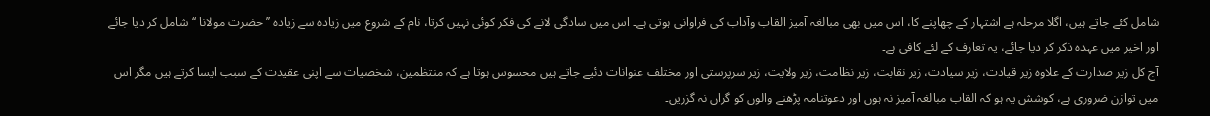شامل کئے جاتے ہیں، اگلا مرحلہ ہے اشتہار کے چھاپنے کا، اس میں بھی مبالغہ آمیز القاب وآداب کی فراوانی ہوتی ہے۔ اس میں سادگی لانے کی فکر کوئی نہیں کرتا، نام کے شروع میں زیادہ سے زیادہ ’’حضرت مولانا ‘‘شامل کر دیا جائے اور اخیر میں عہدہ ذکر کر دیا جائے، یہ تعارف کے لئے کافی ہے۔
آج کل زیر صدارت کے علاوہ زیر قیادت، زیر سیادت، زیر نقابت، زیر نظامت، زیر ولایت، زیر سرپرستی اور مختلف عنوانات دئیے جاتے ہیں محسوس ہوتا ہے کہ منتظمین، شخصیات سے اپنی عقیدت کے سبب ایسا کرتے ہیں مگر اس میں توازن ضروری ہے، کوشش یہ ہو کہ القاب مبالغہ آمیز نہ ہوں اور دعوتنامہ پڑھنے والوں کو گراں نہ گزریں۔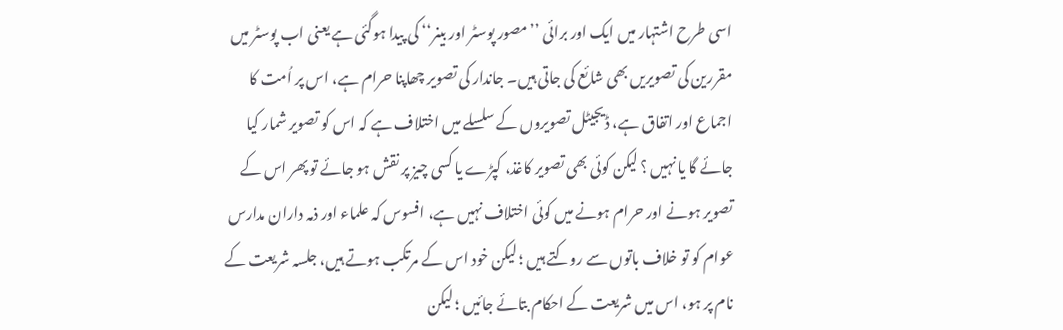اسی طرح اشتہار میں ایک اور برائی ’’مصور پوسٹر اور بینر‘‘ کی پیدا ہوگئی ہے یعنی اب پوسٹر میں مقررین کی تصویریں بھی شائع کی جاتی ہیں۔ جاندار کی تصویر چھاپنا حرام ہے، اس پر اُمت کا اجماع اور اتفاق ہے، ڈیجیٹل تصویروں کے سلسلے میں اختلاف ہے کہ اس کو تصویر شمار کیا جائے گا یا نہیں ؟ لیکن کوئی بھی تصویر کاغذ، کپڑے یا کسی چیز پر نقش ہو جائے تو پھر اس کے تصویر ہونے اور حرام ہونے میں کوئی اختلاف نہیں ہے، افسوس کہ علماء اور ذمہ داران مدارس عوام کو تو خلاف باتوں سے روکتے ہیں ؛ لیکن خود اس کے مرتکب ہوتے ہیں، جلسہ شریعت کے نام پر ہو، اس میں شریعت کے احکام بتائے جائیں ؛ لیکن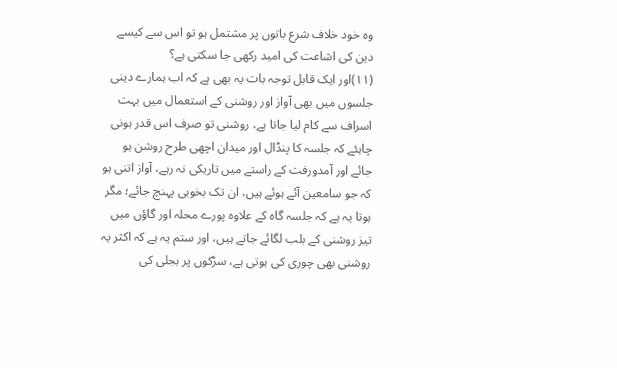وہ خود خلاف شرع باتوں پر مشتمل ہو تو اس سے کیسے دین کی اشاعت کی امید رکھی جا سکتی ہے؟
(۱۱)اور ایک قابل توجہ بات یہ بھی ہے کہ اب ہمارے دینی جلسوں میں بھی آواز اور روشنی کے استعمال میں بہت اسراف سے کام لیا جاتا ہے، روشنی تو صرف اس قدر ہونی چاہئے کہ جلسہ کا پنڈال اور میدان اچھی طرح روشن ہو جائے اور آمدورفت کے راستے میں تاریکی نہ رہے، آواز اتنی ہو کہ جو سامعین آئے ہوئے ہیں، ان تک بخوبی پہنچ جائے؛ مگر ہوتا یہ ہے کہ جلسہ گاہ کے علاوہ پورے محلہ اور گاؤں میں تیز روشنی کے بلب لگائے جاتے ہیں، اور ستم یہ ہے کہ اکثر یہ روشنی بھی چوری کی ہوتی ہے، سڑکوں پر بجلی کی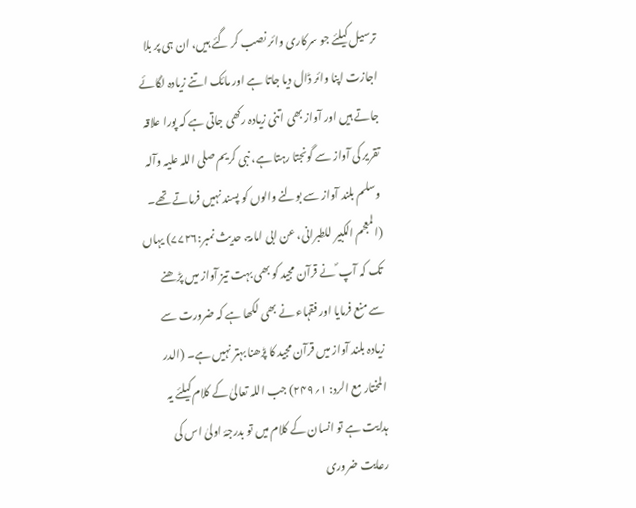ترسیل کیلئے جو سرکاری وائر نصب کر گئے ہیں، ان ہی پر بلا اجازت اپنا وائر ڈال دیا جاتا ہے اور مائک اتنے زیادہ لگائے جاتے ہیں اور آواز بھی اتنی زیادہ رکھی جاتی ہے کہ پورا علاقہ تقریر کی آواز سے گونجتا رہتا ہے، نبی کریم صلی اللہ علیہ وآلہ وسلم بلند آواز سے بولنے والوں کو پسند نہیں فرماتے تھے۔ (المعجم الکبیر للطبرانی، عن ابی امامۃ، حدیث نمبر:۷۷۲۶) یہاں تک کہ آپ ؐ نے قرآن مجید کو بھی بہت تیز آواز میں پڑھنے سے منع فرمایا اور فقہاء نے بھی لکھا ہے کہ ضرورت سے زیادہ بلند آواز میں قرآن مجید کا پڑھنا بہتر نہیں ہے۔ (الدر المختار مع الرد: ۱؍۲۴۹) جب اللہ تعالیٰ کے کلام کیلئے یہ ہدایت ہے تو انسان کے کلام میں تو بدرجۂ اولیٰ اس کی رعایت ضروری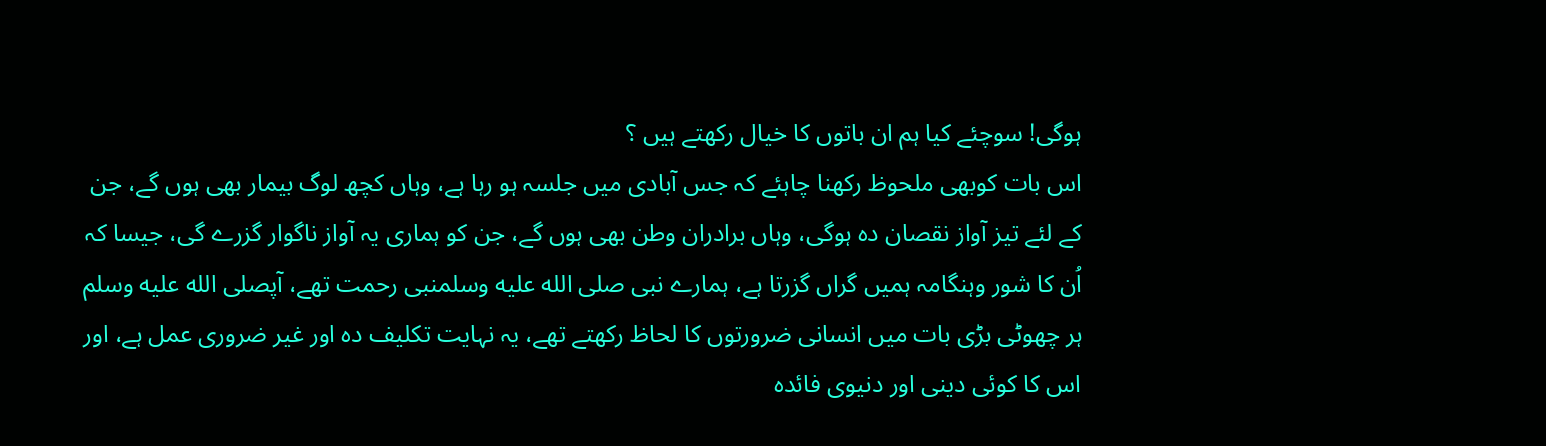ہوگی! سوچئے کیا ہم ان باتوں کا خیال رکھتے ہیں ؟
اس بات کوبھی ملحوظ رکھنا چاہئے کہ جس آبادی میں جلسہ ہو رہا ہے، وہاں کچھ لوگ بیمار بھی ہوں گے، جن کے لئے تیز آواز نقصان دہ ہوگی، وہاں برادران وطن بھی ہوں گے، جن کو ہماری یہ آواز ناگوار گزرے گی، جیسا کہ اُن کا شور وہنگامہ ہمیں گراں گزرتا ہے، ہمارے نبی صلى الله عليه وسلمنبی رحمت تھے، آپصلى الله عليه وسلم ہر چھوٹی بڑی بات میں انسانی ضرورتوں کا لحاظ رکھتے تھے، یہ نہایت تکلیف دہ اور غیر ضروری عمل ہے، اور اس کا کوئی دینی اور دنیوی فائدہ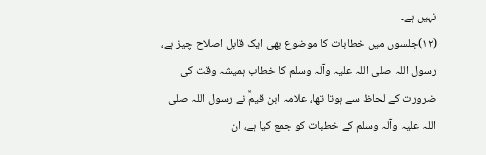نہیں ہے۔
(۱۲)جلسوں میں خطابات کا موضوع بھی ایک قابل اصلاح چیز ہے، رسول اللہ صلی اللہ علیہ وآلہ وسلم کا خطاب ہمیشہ وقت کی ضرورت کے لحاظ سے ہوتا تھا، علامہ ابن قیمؒ نے رسول اللہ صلی اللہ علیہ وآلہ وسلم کے خطبات کو جمع کیا ہے، ان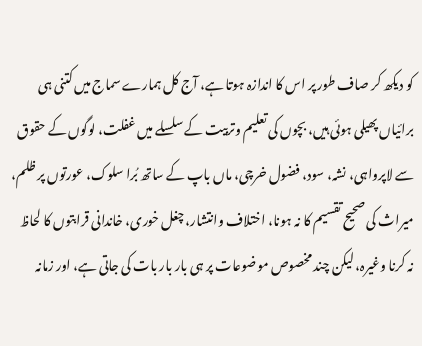کو دیکھ کر صاف طور پر اس کا اندازہ ہوتا ہے، آج کل ہمارے سماج میں کتنی ہی برائیاں پھیلی ہوئی ہیں، بچوں کی تعلیم وتربیت کے سلسلے میں غفلت، لوگوں کے حقوق سے لاپرواہی، نشہ، سود، فضول خرچی، ماں باپ کے ساتھ بُرا سلوک، عورتوں پر ظلم، میراث کی صحیح تقسیم کا نہ ہونا، اختلاف وانتشار، چغل خوری، خاندانی قرابتوں کا لحاظ نہ کرنا وغیرہ، لیکن چند مخصوص موضوعات پر ہی بار بار بات کی جاتی ہے، اور زمانہ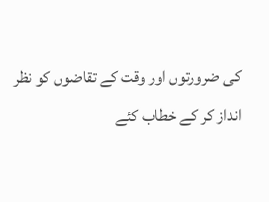کی ضرورتوں اور وقت کے تقاضوں کو نظر انداز کر کے خطاب کئے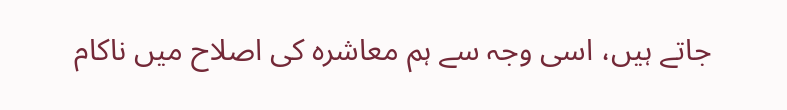جاتے ہیں، اسی وجہ سے ہم معاشرہ کی اصلاح میں ناکام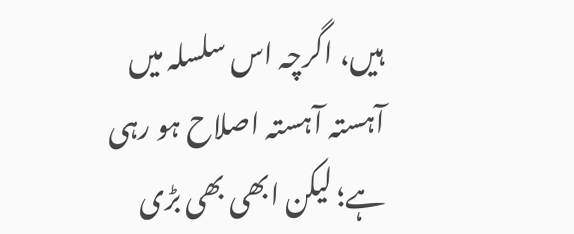ہیں، اگرچہ اس سلسلہ میں آہستہ آہستہ اصلاح ہو رہی ہے؛ لیکن ابھی بھی بڑی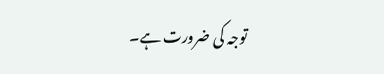توجہ کی ضرورت ہے۔